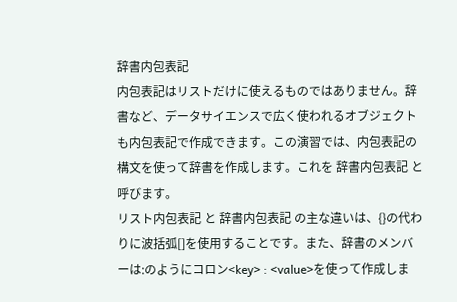辞書内包表記
内包表記はリストだけに使えるものではありません。辞書など、データサイエンスで広く使われるオブジェクトも内包表記で作成できます。この演習では、内包表記の構文を使って辞書を作成します。これを 辞書内包表記 と呼びます。
リスト内包表記 と 辞書内包表記 の主な違いは、{}の代わりに波括弧[]を使用することです。また、辞書のメンバーは:のようにコロン<key> : <value>を使って作成しま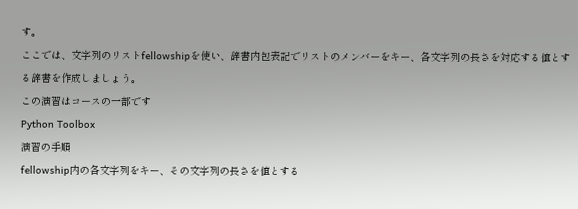す。
ここでは、文字列のリストfellowshipを使い、辞書内包表記でリストのメンバーをキー、各文字列の長さを対応する値とする辞書を作成しましょう。
この演習はコースの一部です
Python Toolbox
演習の手順
fellowship内の各文字列をキー、その文字列の長さを値とする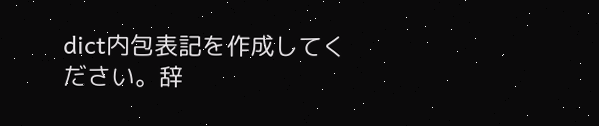dict内包表記を作成してください。辞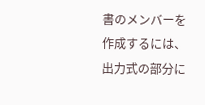書のメンバーを作成するには、出力式の部分に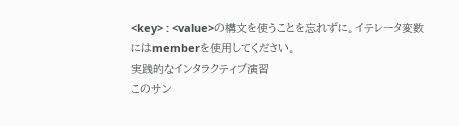<key> : <value>の構文を使うことを忘れずに。イテレータ変数にはmemberを使用してください。
実践的なインタラクティブ演習
このサン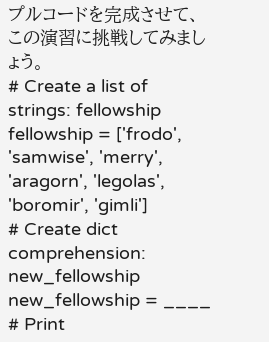プルコードを完成させて、この演習に挑戦してみましょう。
# Create a list of strings: fellowship
fellowship = ['frodo', 'samwise', 'merry', 'aragorn', 'legolas', 'boromir', 'gimli']
# Create dict comprehension: new_fellowship
new_fellowship = ____
# Print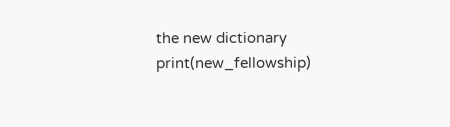the new dictionary
print(new_fellowship)